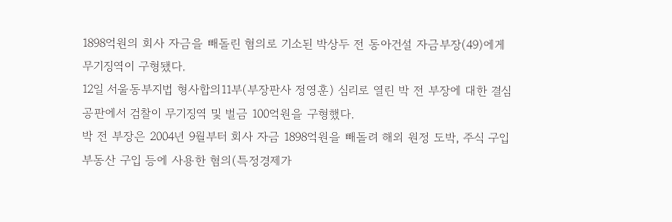1898억원의 회사 자금을 빼돌린 혐의로 기소된 박상두 전 동아건설 자금부장(49)에게 무기징역이 구형됐다.
12일 서울동부지법 형사합의11부(부장판사 정영훈) 심리로 열린 박 전 부장에 대한 결심 공판에서 검찰이 무기징역 및 벌금 100억원을 구형했다.
박 전 부장은 2004년 9월부터 회사 자금 1898억원을 빼돌려 해외 원정 도박, 주식 구입 부동산 구입 등에 사용한 혐의(특정경제가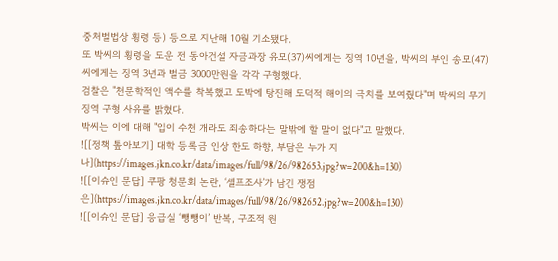중처벌법상 횡령 등) 등으로 지난해 10월 기소됐다.
또 박씨의 횡령을 도운 전 동아건설 자금과장 유모(37)씨에게는 징역 10년을, 박씨의 부인 송모(47)씨에게는 징역 3년과 벌금 3000만원을 각각 구형했다.
검찰은 "천문학적인 액수를 착복했고 도박에 탕진해 도덕적 해이의 극치를 보여줬다"며 박씨의 무기징역 구형 사유를 밝혔다.
박씨는 이에 대해 "입이 수천 개라도 죄송하다는 말밖에 할 말이 없다"고 말했다.
![[정책 톺아보기] 대학 등록금 인상 한도 하향, 부담은 누가 지나](https://images.jkn.co.kr/data/images/full/98/26/982653.jpg?w=200&h=130)
![[이슈인 문답] 쿠팡 청문회 논란, ‘셀프조사’가 남긴 쟁점은](https://images.jkn.co.kr/data/images/full/98/26/982652.jpg?w=200&h=130)
![[이슈인 문답] 응급실 ‘뺑뺑이’ 반복, 구조적 원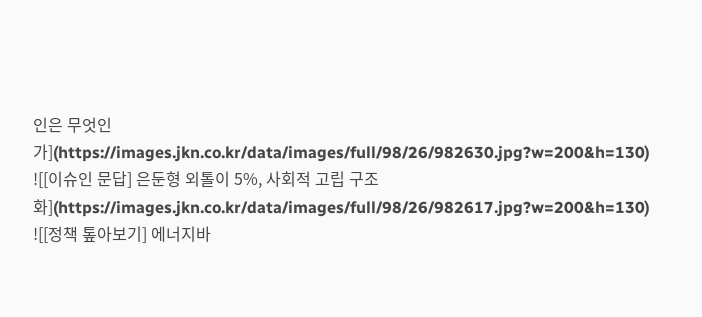인은 무엇인가](https://images.jkn.co.kr/data/images/full/98/26/982630.jpg?w=200&h=130)
![[이슈인 문답] 은둔형 외톨이 5%, 사회적 고립 구조화](https://images.jkn.co.kr/data/images/full/98/26/982617.jpg?w=200&h=130)
![[정책 톺아보기] 에너지바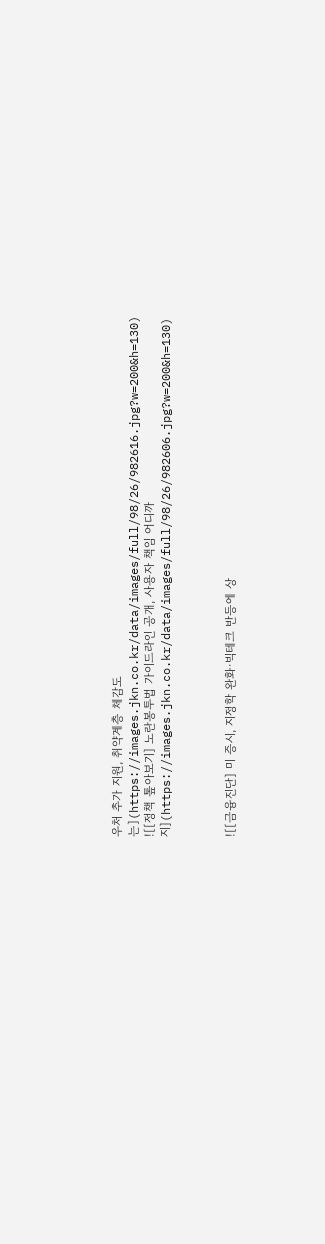우처 추가 지원, 취약계층 체감도는](https://images.jkn.co.kr/data/images/full/98/26/982616.jpg?w=200&h=130)
![[정책 톺아보기] 노란봉투법 가이드라인 공개, 사용자 책임 어디까지](https://images.jkn.co.kr/data/images/full/98/26/982606.jpg?w=200&h=130)



![[금융진단] 미 증시, 지정학 완화·빅테크 반등에 상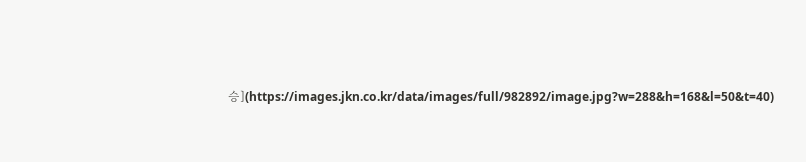승](https://images.jkn.co.kr/data/images/full/982892/image.jpg?w=288&h=168&l=50&t=40)